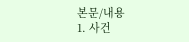본문/내용
1. 사건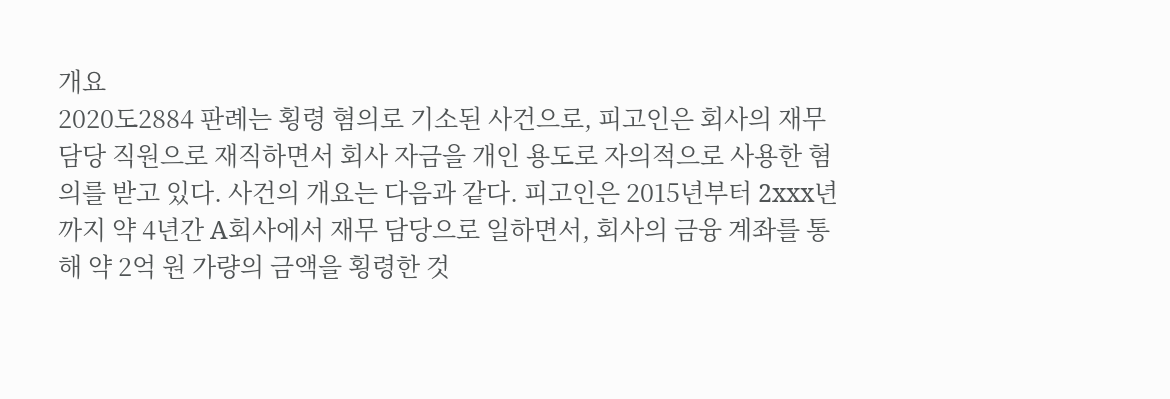개요
2020도2884 판례는 횡령 혐의로 기소된 사건으로, 피고인은 회사의 재무 담당 직원으로 재직하면서 회사 자금을 개인 용도로 자의적으로 사용한 혐의를 받고 있다. 사건의 개요는 다음과 같다. 피고인은 2015년부터 2xxx년까지 약 4년간 A회사에서 재무 담당으로 일하면서, 회사의 금융 계좌를 통해 약 2억 원 가량의 금액을 횡령한 것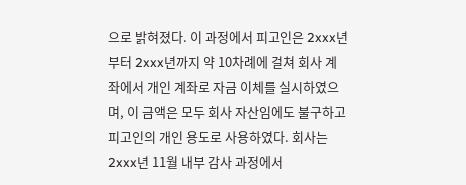으로 밝혀졌다. 이 과정에서 피고인은 2xxx년부터 2xxx년까지 약 10차례에 걸쳐 회사 계좌에서 개인 계좌로 자금 이체를 실시하였으며, 이 금액은 모두 회사 자산임에도 불구하고 피고인의 개인 용도로 사용하였다. 회사는 2xxx년 11월 내부 감사 과정에서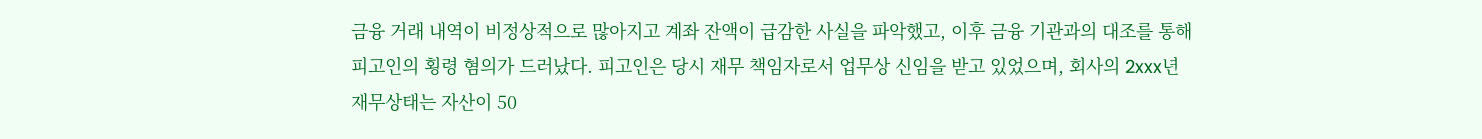금융 거래 내역이 비정상적으로 많아지고 계좌 잔액이 급감한 사실을 파악했고, 이후 금융 기관과의 대조를 통해 피고인의 횡령 혐의가 드러났다. 피고인은 당시 재무 책임자로서 업무상 신임을 받고 있었으며, 회사의 2xxx년 재무상태는 자산이 50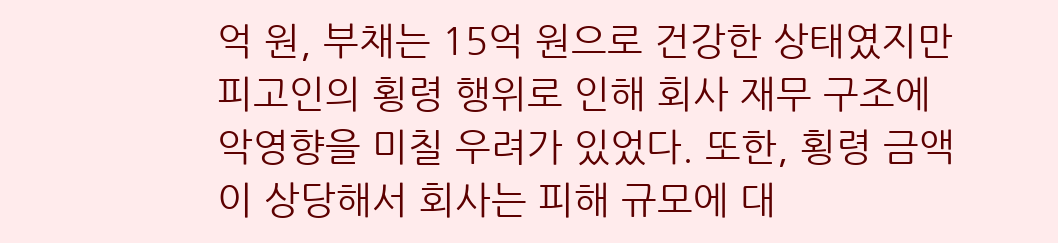억 원, 부채는 15억 원으로 건강한 상태였지만 피고인의 횡령 행위로 인해 회사 재무 구조에 악영향을 미칠 우려가 있었다. 또한, 횡령 금액이 상당해서 회사는 피해 규모에 대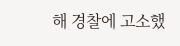해 경찰에 고소했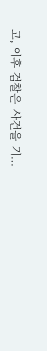고, 이후 검찰은 사건을 기…